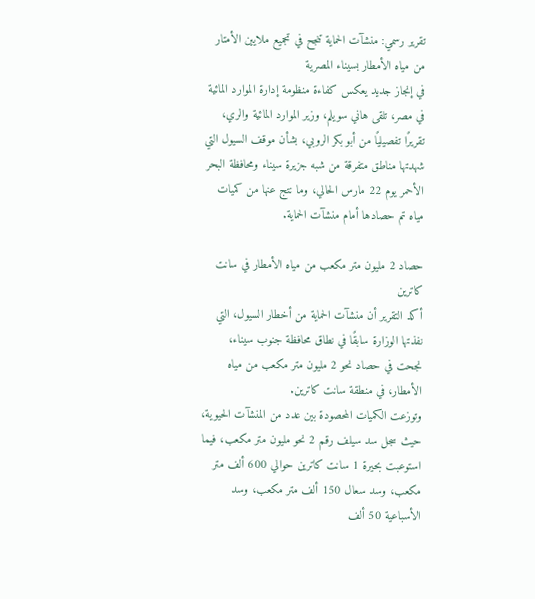تقرير رسمي: منشآت الحماية تنجح في تجميع ملايين الأمتار من مياه الأمطار بسيناء المصرية
في إنجاز جديد يعكس كفاءة منظومة إدارة الموارد المائية في مصر، تلقى هاني سويلم، وزير الموارد المائية والري، تقريرًا تفصيليًا من أبو بكر الروبي، بشأن موقف السيول التي شهدتها مناطق متفرقة من شبه جزيرة سيناء ومحافظة البحر الأحمر يوم 22 مارس الحالي، وما نتج عنها من كميات مياه تم حصادها أمام منشآت الحماية.

حصاد 2 مليون متر مكعب من مياه الأمطار في سانت كاترين
أكد التقرير أن منشآت الحماية من أخطار السيول، التي نفذتها الوزارة سابقًا في نطاق محافظة جنوب سيناء، نجحت في حصاد نحو 2 مليون متر مكعب من مياه الأمطار، في منطقة سانت كاترين.
وتوزعت الكميات المحصودة بين عدد من المنشآت الحيوية، حيث سجل سد سيلف رقم 2 نحو مليون متر مكعب، فيما استوعبت بحيرة 1 سانت كاترين حوالي 600 ألف متر مكعب، وسد سعال 150 ألف متر مكعب، وسد الأسباعية 50 ألف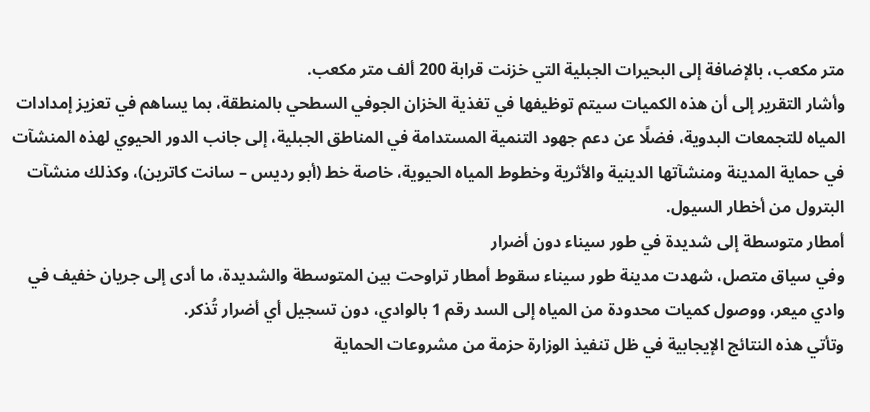متر مكعب، بالإضافة إلى البحيرات الجبلية التي خزنت قرابة 200 ألف متر مكعب.
وأشار التقرير إلى أن هذه الكميات سيتم توظيفها في تغذية الخزان الجوفي السطحي بالمنطقة، بما يساهم في تعزيز إمدادات المياه للتجمعات البدوية، فضلًا عن دعم جهود التنمية المستدامة في المناطق الجبلية، إلى جانب الدور الحيوي لهذه المنشآت في حماية المدينة ومنشآتها الدينية والأثرية وخطوط المياه الحيوية، خاصة خط (أبو رديس – سانت كاترين)، وكذلك منشآت البترول من أخطار السيول.
أمطار متوسطة إلى شديدة في طور سيناء دون أضرار
وفي سياق متصل، شهدت مدينة طور سيناء سقوط أمطار تراوحت بين المتوسطة والشديدة، ما أدى إلى جريان خفيف في وادي ميعر، ووصول كميات محدودة من المياه إلى السد رقم 1 بالوادي، دون تسجيل أي أضرار تُذكر.
وتأتي هذه النتائج الإيجابية في ظل تنفيذ الوزارة حزمة من مشروعات الحماية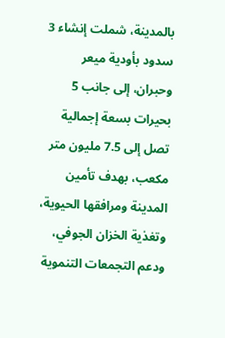بالمدينة، شملت إنشاء 3 سدود بأودية ميعر وحبران، إلى جانب 5 بحيرات بسعة إجمالية تصل إلى 7.5 مليون متر مكعب، بهدف تأمين المدينة ومرافقها الحيوية، وتغذية الخزان الجوفي، ودعم التجمعات التنموية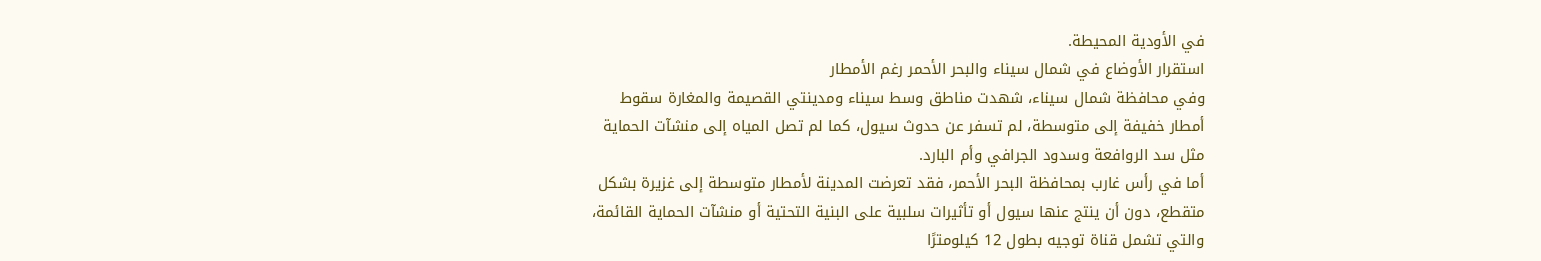في الأودية المحيطة.
استقرار الأوضاع في شمال سيناء والبحر الأحمر رغم الأمطار
وفي محافظة شمال سيناء، شهدت مناطق وسط سيناء ومدينتي القصيمة والمغارة سقوط أمطار خفيفة إلى متوسطة، لم تسفر عن حدوث سيول، كما لم تصل المياه إلى منشآت الحماية مثل سد الروافعة وسدود الجرافي وأم البارد.
أما في رأس غارب بمحافظة البحر الأحمر، فقد تعرضت المدينة لأمطار متوسطة إلى غزيرة بشكل متقطع، دون أن ينتج عنها سيول أو تأثيرات سلبية على البنية التحتية أو منشآت الحماية القائمة، والتي تشمل قناة توجيه بطول 12 كيلومترًا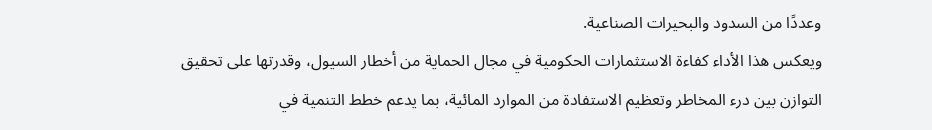وعددًا من السدود والبحيرات الصناعية.
ويعكس هذا الأداء كفاءة الاستثمارات الحكومية في مجال الحماية من أخطار السيول، وقدرتها على تحقيق التوازن بين درء المخاطر وتعظيم الاستفادة من الموارد المائية، بما يدعم خطط التنمية في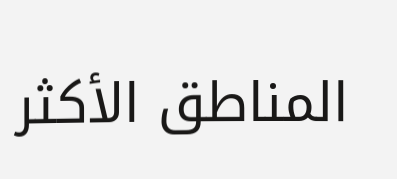المناطق الأكثر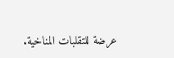عرضة للتقلبات المناخية.